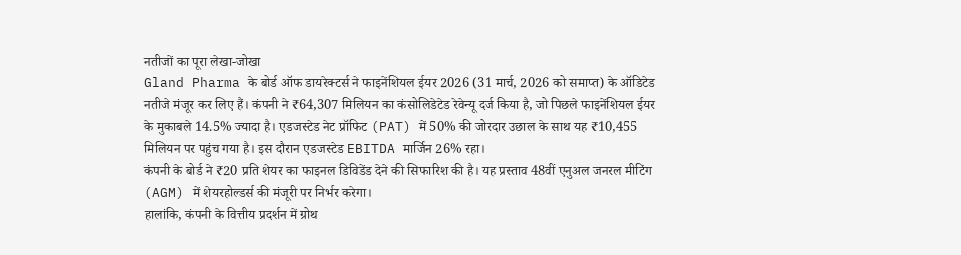नतीजों का पूरा लेखा-जोखा
Gland Pharma के बोर्ड ऑफ डायरेक्टर्स ने फाइनेंशियल ईयर 2026 (31 मार्च, 2026 को समाप्त) के ऑडिटेड नतीजे मंजूर कर लिए हैं। कंपनी ने ₹64,307 मिलियन का कंसोलिडेटेड रेवेन्यू दर्ज किया है, जो पिछले फाइनेंशियल ईयर के मुकाबले 14.5% ज्यादा है। एडजस्टेड नेट प्रॉफिट (PAT) में 50% की जोरदार उछाल के साथ यह ₹10,455 मिलियन पर पहुंच गया है। इस दौरान एडजस्टेड EBITDA मार्जिन 26% रहा।
कंपनी के बोर्ड ने ₹20 प्रति शेयर का फाइनल डिविडेंड देने की सिफारिश की है। यह प्रस्ताव 48वीं एनुअल जनरल मीटिंग (AGM) में शेयरहोल्डर्स की मंजूरी पर निर्भर करेगा।
हालांकि, कंपनी के वित्तीय प्रदर्शन में ग्रोथ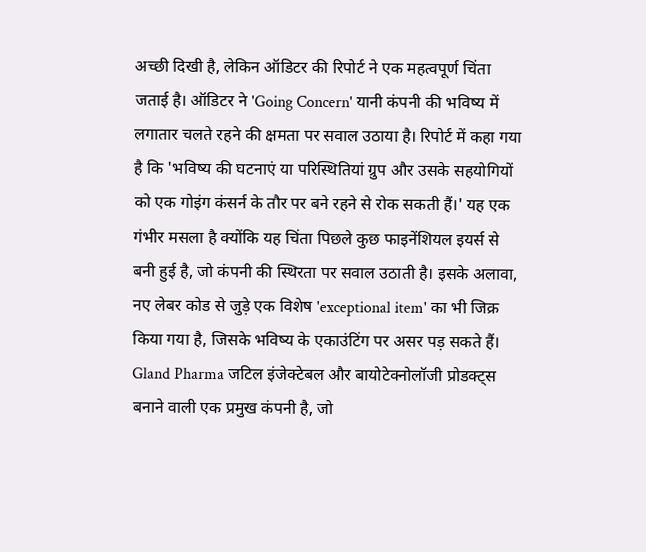अच्छी दिखी है, लेकिन ऑडिटर की रिपोर्ट ने एक महत्वपूर्ण चिंता जताई है। ऑडिटर ने 'Going Concern' यानी कंपनी की भविष्य में लगातार चलते रहने की क्षमता पर सवाल उठाया है। रिपोर्ट में कहा गया है कि 'भविष्य की घटनाएं या परिस्थितियां ग्रुप और उसके सहयोगियों को एक गोइंग कंसर्न के तौर पर बने रहने से रोक सकती हैं।' यह एक गंभीर मसला है क्योंकि यह चिंता पिछले कुछ फाइनेंशियल इयर्स से बनी हुई है, जो कंपनी की स्थिरता पर सवाल उठाती है। इसके अलावा, नए लेबर कोड से जुड़े एक विशेष 'exceptional item' का भी जिक्र किया गया है, जिसके भविष्य के एकाउंटिंग पर असर पड़ सकते हैं।
Gland Pharma जटिल इंजेक्टेबल और बायोटेक्नोलॉजी प्रोडक्ट्स बनाने वाली एक प्रमुख कंपनी है, जो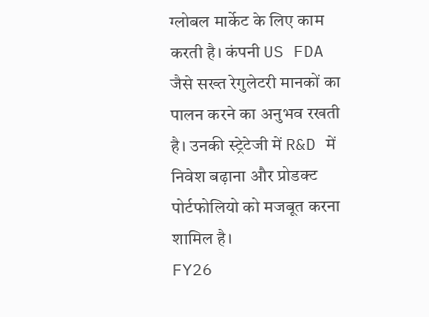ग्लोबल मार्केट के लिए काम करती है। कंपनी US FDA जैसे सख्त रेगुलेटरी मानकों का पालन करने का अनुभव रखती है। उनकी स्ट्रेटेजी में R&D में निवेश बढ़ाना और प्रोडक्ट पोर्टफोलियो को मजबूत करना शामिल है।
FY26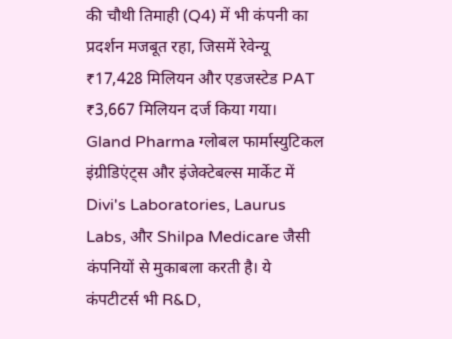की चौथी तिमाही (Q4) में भी कंपनी का प्रदर्शन मजबूत रहा, जिसमें रेवेन्यू ₹17,428 मिलियन और एडजस्टेड PAT ₹3,667 मिलियन दर्ज किया गया।
Gland Pharma ग्लोबल फार्मास्युटिकल इंग्रीडिएंट्स और इंजेक्टेबल्स मार्केट में Divi's Laboratories, Laurus Labs, और Shilpa Medicare जैसी कंपनियों से मुकाबला करती है। ये कंपटीटर्स भी R&D,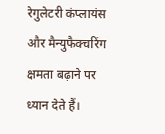रेगुलेटरी कंप्लायंस और मैन्युफैक्चरिंग क्षमता बढ़ाने पर ध्यान देते हैं।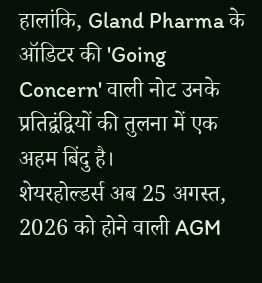हालांकि, Gland Pharma के ऑडिटर की 'Going Concern' वाली नोट उनके प्रतिद्वंद्वियों की तुलना में एक अहम बिंदु है।
शेयरहोल्डर्स अब 25 अगस्त, 2026 को होने वाली AGM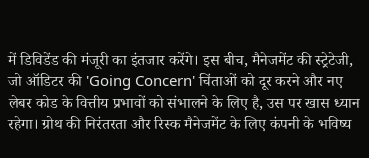में डिविडेंड की मंजूरी का इंतजार करेंगे। इस बीच, मैनेजमेंट की स्ट्रेटेजी, जो ऑडिटर की 'Going Concern' चिंताओं को दूर करने और नए लेबर कोड के वित्तीय प्रभावों को संभालने के लिए है, उस पर खास ध्यान रहेगा। ग्रोथ की निरंतरता और रिस्क मैनेजमेंट के लिए कंपनी के भविष्य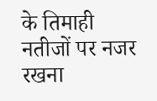के तिमाही नतीजों पर नजर रखना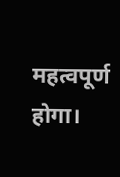महत्वपूर्ण होगा।